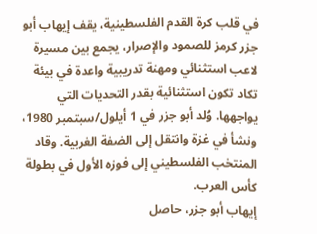في قلب كرة القدم الفلسطينية، يقف إيهاب أبو جزر كرمز للصمود والإصرار، يجمع بين مسيرة لاعب استثنائي ومهنة تدريبية واعدة في بيئة تكاد تكون استثنائية بقدر التحديات التي يواجهها. وُلد أبو جزر في 1 أيلول/سبتمبر 1980، ونشأ في غزة وانتقل إلى الضفة الغربية. وقاد المنتخب الفلسطيني إلى فوزه الأول في بطولة كأس العرب.
إيهاب أبو جزر، حاصل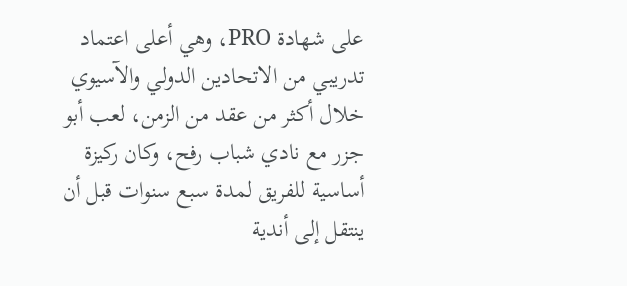على شهادة PRO، وهي أعلى اعتماد تدريبي من الاتحادين الدولي والآسيوي
خلال أكثر من عقد من الزمن، لعب أبو جزر مع نادي شباب رفح، وكان ركيزة أساسية للفريق لمدة سبع سنوات قبل أن ينتقل إلى أندية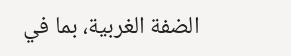الضفة الغربية، بما في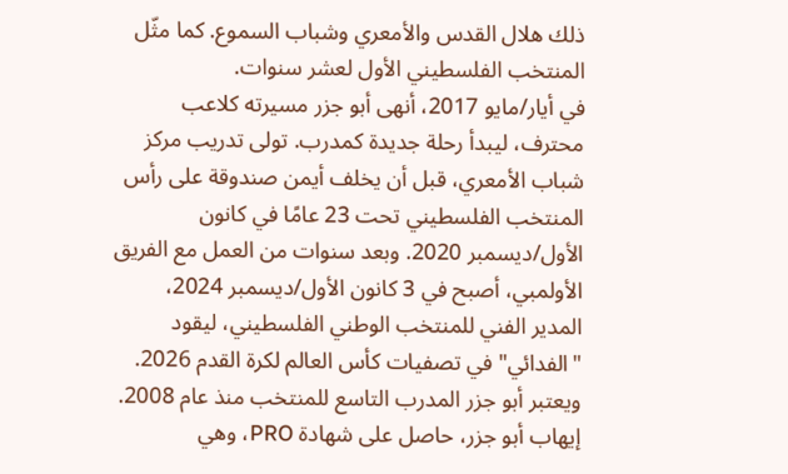ذلك هلال القدس والأمعري وشباب السموع. كما مثّل المنتخب الفلسطيني الأول لعشر سنوات.
في أيار/مايو 2017، أنهى أبو جزر مسيرته كلاعب محترف، ليبدأ رحلة جديدة كمدرب. تولى تدريب مركز شباب الأمعري، قبل أن يخلف أيمن صندوقة على رأس المنتخب الفلسطيني تحت 23 عامًا في كانون الأول/ديسمبر 2020. وبعد سنوات من العمل مع الفريق الأولمبي، أصبح في 3 كانون الأول/ديسمبر 2024، المدير الفني للمنتخب الوطني الفلسطيني، ليقود "الفدائي" في تصفيات كأس العالم لكرة القدم 2026. ويعتبر أبو جزر المدرب التاسع للمنتخب منذ عام 2008.
إيهاب أبو جزر، حاصل على شهادة PRO، وهي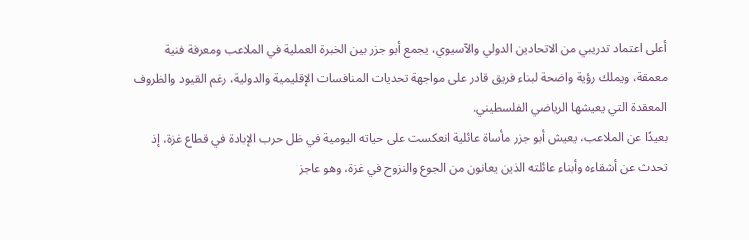أعلى اعتماد تدريبي من الاتحادين الدولي والآسيوي، يجمع أبو جزر بين الخبرة العملية في الملاعب ومعرفة فنية معمقة، ويملك رؤية واضحة لبناء فريق قادر على مواجهة تحديات المنافسات الإقليمية والدولية، رغم القيود والظروف المعقدة التي يعيشها الرياضي الفلسطيني.
بعيدًا عن الملاعب، يعيش أبو جزر مأساة عائلية انعكست على حياته اليومية في ظل حرب الإبادة في قطاع غزة، إذ تحدث عن أشقاءه وأبناء عائلته الذين يعانون من الجوع والنزوح في غزة، وهو عاجز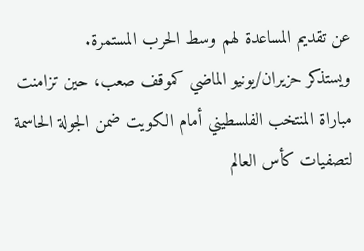عن تقديم المساعدة لهم وسط الحرب المستمرة.
ويستذكر حزيران/يونيو الماضي كموقف صعب، حين تزامنت مباراة المنتخب الفلسطيني أمام الكويت ضمن الجولة الحاسمة لتصفيات كأس العالم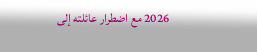2026 مع اضطرار عائلته إلى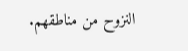النزوح من مناطقهم.